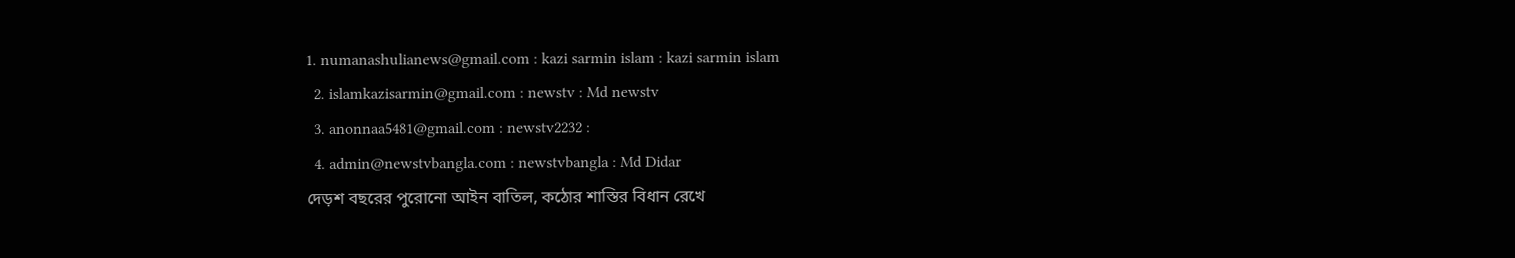1. numanashulianews@gmail.com : kazi sarmin islam : kazi sarmin islam
  2. islamkazisarmin@gmail.com : newstv : Md newstv
  3. anonnaa5481@gmail.com : newstv2232 :
  4. admin@newstvbangla.com : newstvbangla : Md Didar
দেড়শ বছরের পুরোনো আইন বাতিল, কঠোর শাস্তির বিধান রেখে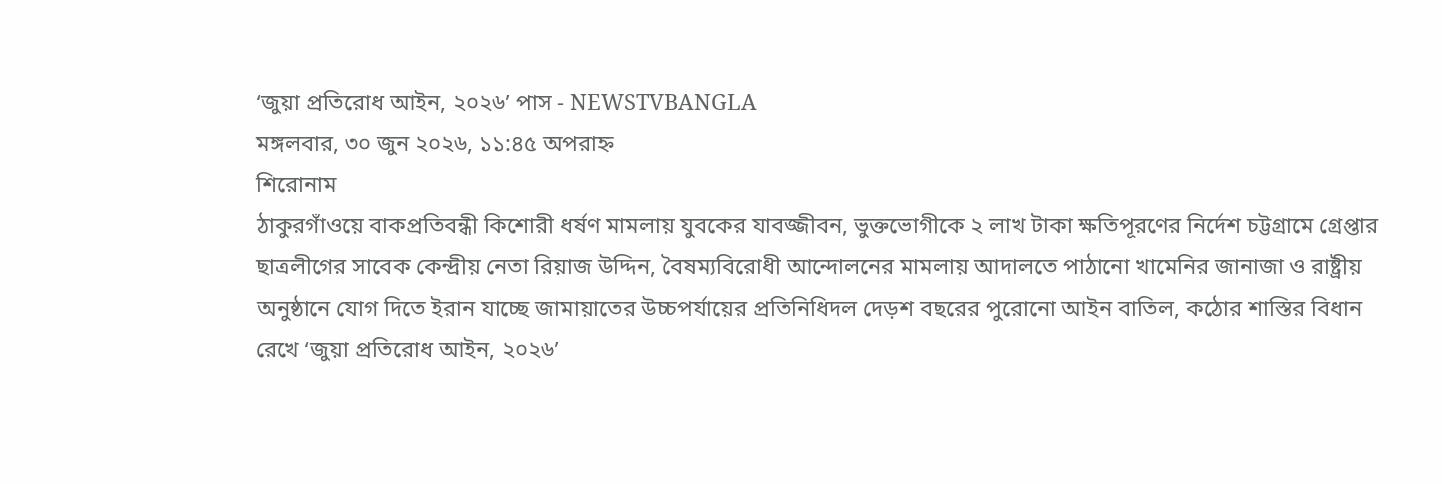‘জুয়া প্রতিরোধ আইন, ২০২৬’ পাস - NEWSTVBANGLA
মঙ্গলবার, ৩০ জুন ২০২৬, ১১:৪৫ অপরাহ্ন
শিরোনাম
ঠাকুরগাঁওয়ে বাকপ্রতিবন্ধী কিশোরী ধর্ষণ মামলায় যুবকের যাবজ্জীবন, ভুক্তভোগীকে ২ লাখ টাকা ক্ষতিপূরণের নির্দেশ চট্টগ্রামে গ্রেপ্তার ছাত্রলীগের সাবেক কেন্দ্রীয় নেতা রিয়াজ উদ্দিন, বৈষম্যবিরোধী আন্দোলনের মামলায় আদালতে পাঠানো খামেনির জানাজা ও রাষ্ট্রীয় অনুষ্ঠানে যোগ দিতে ইরান যাচ্ছে জামায়াতের উচ্চপর্যায়ের প্রতিনিধিদল দেড়শ বছরের পুরোনো আইন বাতিল, কঠোর শাস্তির বিধান রেখে ‘জুয়া প্রতিরোধ আইন, ২০২৬’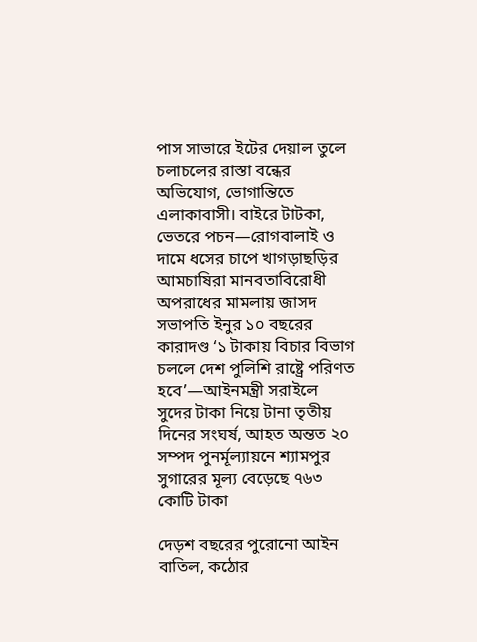পাস সাভারে ইটের দেয়াল তুলে চলাচলের রাস্তা বন্ধের অভিযোগ, ভোগান্তিতে এলাকাবাসী। বাইরে টাটকা, ভেতরে পচন—রোগবালাই ও দামে ধসের চাপে খাগড়াছড়ির আমচাষিরা মানবতাবিরোধী অপরাধের মামলায় জাসদ সভাপতি ইনুর ১০ বছরের কারাদণ্ড ‘১ টাকায় বিচার বিভাগ চললে দেশ পুলিশি রাষ্ট্রে পরিণত হবে’—আইনমন্ত্রী সরাইলে সুদের টাকা নিয়ে টানা তৃতীয় দিনের সংঘর্ষ, আহত অন্তত ২০ সম্পদ পুনর্মূল্যায়নে শ্যামপুর সুগারের মূল্য বেড়েছে ৭৬৩ কোটি টাকা

দেড়শ বছরের পুরোনো আইন বাতিল, কঠোর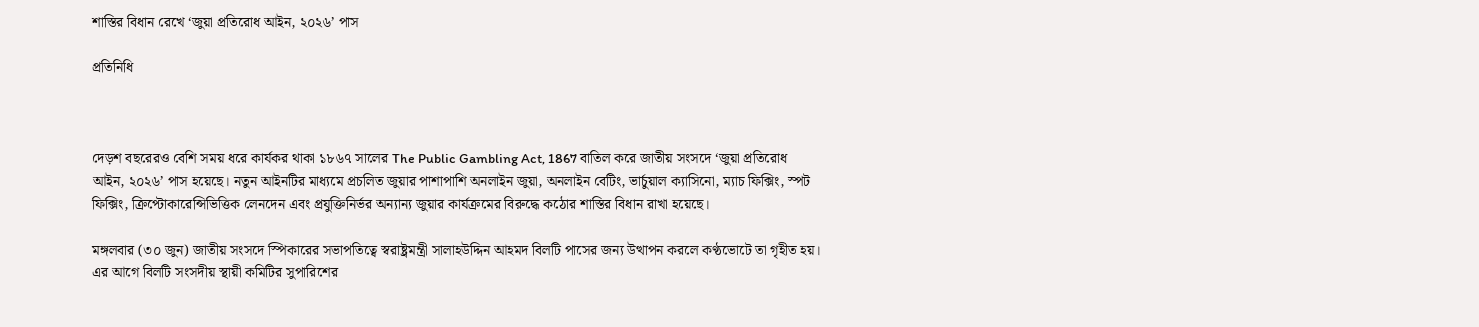শাস্তির বিধান রেখে ‘জুয়া প্রতিরোধ আইন, ২০২৬’ পাস

প্রতিনিধি



দেড়শ বছরেরও বেশি সময় ধরে কার্যকর থাকা ১৮৬৭ সালের The Public Gambling Act, 1867 বাতিল করে জাতীয় সংসদে ‘জুয়া প্রতিরোধ আইন, ২০২৬’ পাস হয়েছে। নতুন আইনটির মাধ্যমে প্রচলিত জুয়ার পাশাপাশি অনলাইন জুয়া, অনলাইন বেটিং, ভার্চুয়াল ক্যাসিনো, ম্যাচ ফিক্সিং, স্পট ফিক্সিং, ক্রিপ্টোকারেন্সিভিত্তিক লেনদেন এবং প্রযুক্তিনির্ভর অন্যান্য জুয়ার কার্যক্রমের বিরুদ্ধে কঠোর শাস্তির বিধান রাখা হয়েছে।

মঙ্গলবার (৩০ জুন) জাতীয় সংসদে স্পিকারের সভাপতিত্বে স্বরাষ্ট্রমন্ত্রী সালাহউদ্দিন আহমদ বিলটি পাসের জন্য উত্থাপন করলে কণ্ঠভোটে তা গৃহীত হয়। এর আগে বিলটি সংসদীয় স্থায়ী কমিটির সুপারিশের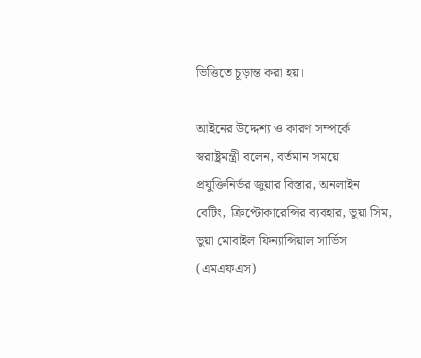ভিত্তিতে চূড়ান্ত করা হয়।

আইনের উদ্দেশ্য ও কারণ সম্পর্কে স্বরাষ্ট্রমন্ত্রী বলেন, বর্তমান সময়ে প্রযুক্তিনির্ভর জুয়ার বিস্তার, অনলাইন বেটিং, ক্রিপ্টোকারেন্সির ব্যবহার, ভুয়া সিম, ভুয়া মোবাইল ফিন্যান্সিয়াল সার্ভিস (এমএফএস)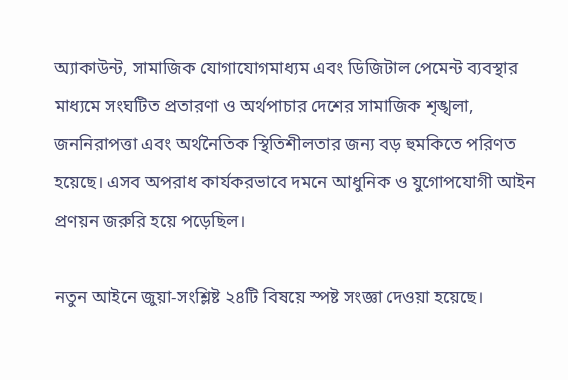অ্যাকাউন্ট, সামাজিক যোগাযোগমাধ্যম এবং ডিজিটাল পেমেন্ট ব্যবস্থার মাধ্যমে সংঘটিত প্রতারণা ও অর্থপাচার দেশের সামাজিক শৃঙ্খলা, জননিরাপত্তা এবং অর্থনৈতিক স্থিতিশীলতার জন্য বড় হুমকিতে পরিণত হয়েছে। এসব অপরাধ কার্যকরভাবে দমনে আধুনিক ও যুগোপযোগী আইন প্রণয়ন জরুরি হয়ে পড়েছিল।

নতুন আইনে জুয়া-সংশ্লিষ্ট ২৪টি বিষয়ে স্পষ্ট সংজ্ঞা দেওয়া হয়েছে।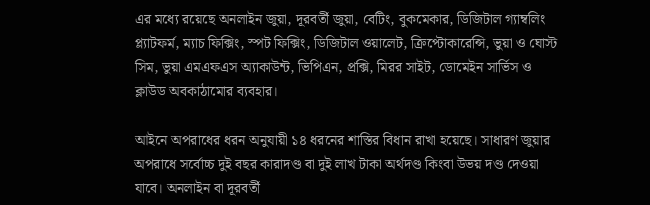এর মধ্যে রয়েছে অনলাইন জুয়া, দূরবর্তী জুয়া, বেটিং, বুকমেকার, ডিজিটাল গ্যাম্বলিং প্ল্যাটফর্ম, ম্যাচ ফিক্সিং, স্পট ফিক্সিং, ডিজিটাল ওয়ালেট, ক্রিপ্টোকারেন্সি, ভুয়া ও ঘোস্ট সিম, ভুয়া এমএফএস অ্যাকাউন্ট, ভিপিএন, প্রক্সি, মিরর সাইট, ডোমেইন সার্ভিস ও ক্লাউড অবকাঠামোর ব্যবহার।

আইনে অপরাধের ধরন অনুযায়ী ১৪ ধরনের শাস্তির বিধান রাখা হয়েছে। সাধারণ জুয়ার অপরাধে সর্বোচ্চ দুই বছর কারাদণ্ড বা দুই লাখ টাকা অর্থদণ্ড কিংবা উভয় দণ্ড দেওয়া যাবে। অনলাইন বা দূরবর্তী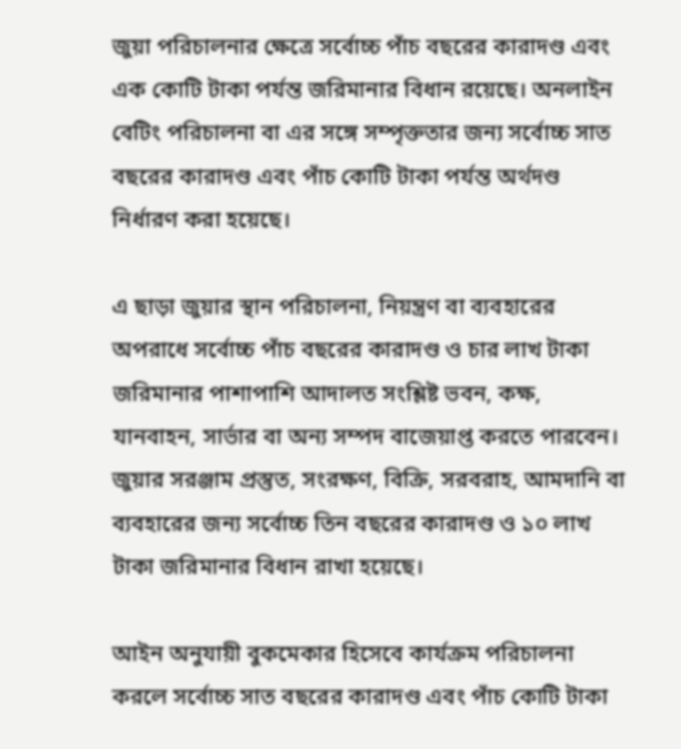জুয়া পরিচালনার ক্ষেত্রে সর্বোচ্চ পাঁচ বছরের কারাদণ্ড এবং এক কোটি টাকা পর্যন্ত জরিমানার বিধান রয়েছে। অনলাইন বেটিং পরিচালনা বা এর সঙ্গে সম্পৃক্ততার জন্য সর্বোচ্চ সাত বছরের কারাদণ্ড এবং পাঁচ কোটি টাকা পর্যন্ত অর্থদণ্ড নির্ধারণ করা হয়েছে।

এ ছাড়া জুয়ার স্থান পরিচালনা, নিয়ন্ত্রণ বা ব্যবহারের অপরাধে সর্বোচ্চ পাঁচ বছরের কারাদণ্ড ও চার লাখ টাকা জরিমানার পাশাপাশি আদালত সংশ্লিষ্ট ভবন, কক্ষ, যানবাহন, সার্ভার বা অন্য সম্পদ বাজেয়াপ্ত করতে পারবেন। জুয়ার সরঞ্জাম প্রস্তুত, সংরক্ষণ, বিক্রি, সরবরাহ, আমদানি বা ব্যবহারের জন্য সর্বোচ্চ তিন বছরের কারাদণ্ড ও ১০ লাখ টাকা জরিমানার বিধান রাখা হয়েছে।

আইন অনুযায়ী বুকমেকার হিসেবে কার্যক্রম পরিচালনা করলে সর্বোচ্চ সাত বছরের কারাদণ্ড এবং পাঁচ কোটি টাকা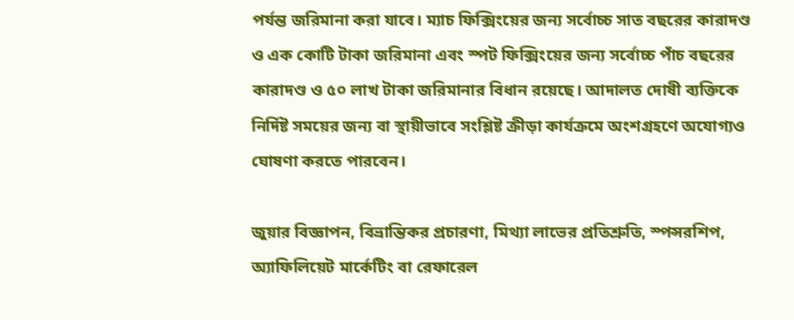পর্যন্ত জরিমানা করা যাবে। ম্যাচ ফিক্সিংয়ের জন্য সর্বোচ্চ সাত বছরের কারাদণ্ড ও এক কোটি টাকা জরিমানা এবং স্পট ফিক্সিংয়ের জন্য সর্বোচ্চ পাঁচ বছরের কারাদণ্ড ও ৫০ লাখ টাকা জরিমানার বিধান রয়েছে। আদালত দোষী ব্যক্তিকে নির্দিষ্ট সময়ের জন্য বা স্থায়ীভাবে সংশ্লিষ্ট ক্রীড়া কার্যক্রমে অংশগ্রহণে অযোগ্যও ঘোষণা করতে পারবেন।

জুয়ার বিজ্ঞাপন, বিভ্রান্তিকর প্রচারণা, মিথ্যা লাভের প্রতিশ্রুতি, স্পন্সরশিপ, অ্যাফিলিয়েট মার্কেটিং বা রেফারেল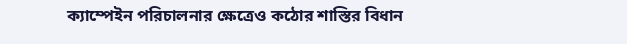ক্যাম্পেইন পরিচালনার ক্ষেত্রেও কঠোর শাস্তির বিধান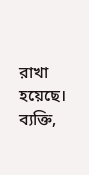রাখা হয়েছে। ব্যক্তি,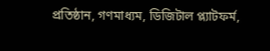প্রতিষ্ঠান, গণমাধ্যম, ডিজিটাল প্ল্যাটফর্ম,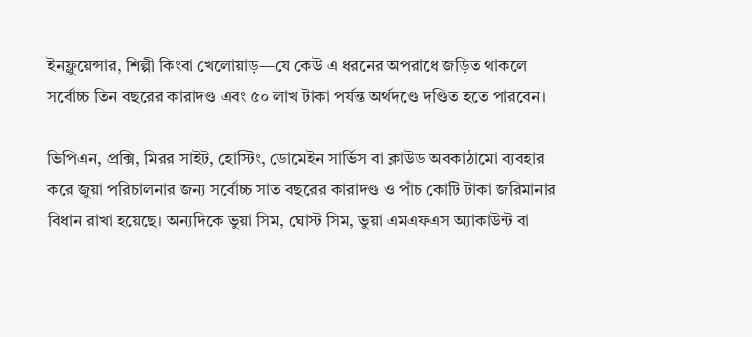ইনফ্লুয়েন্সার, শিল্পী কিংবা খেলোয়াড়—যে কেউ এ ধরনের অপরাধে জড়িত থাকলে সর্বোচ্চ তিন বছরের কারাদণ্ড এবং ৫০ লাখ টাকা পর্যন্ত অর্থদণ্ডে দণ্ডিত হতে পারবেন।

ভিপিএন, প্রক্সি, মিরর সাইট, হোস্টিং, ডোমেইন সার্ভিস বা ক্লাউড অবকাঠামো ব্যবহার করে জুয়া পরিচালনার জন্য সর্বোচ্চ সাত বছরের কারাদণ্ড ও পাঁচ কোটি টাকা জরিমানার বিধান রাখা হয়েছে। অন্যদিকে ভুয়া সিম, ঘোস্ট সিম, ভুয়া এমএফএস অ্যাকাউন্ট বা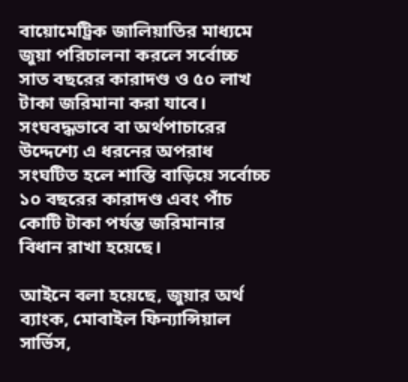বায়োমেট্রিক জালিয়াতির মাধ্যমে জুয়া পরিচালনা করলে সর্বোচ্চ সাত বছরের কারাদণ্ড ও ৫০ লাখ টাকা জরিমানা করা যাবে। সংঘবদ্ধভাবে বা অর্থপাচারের উদ্দেশ্যে এ ধরনের অপরাধ সংঘটিত হলে শাস্তি বাড়িয়ে সর্বোচ্চ ১০ বছরের কারাদণ্ড এবং পাঁচ কোটি টাকা পর্যন্ত জরিমানার বিধান রাখা হয়েছে।

আইনে বলা হয়েছে, জুয়ার অর্থ ব্যাংক, মোবাইল ফিন্যান্সিয়াল সার্ভিস,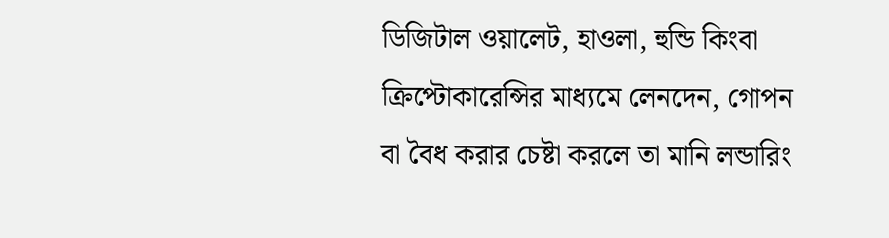ডিজিটাল ওয়ালেট, হাওলা, হুন্ডি কিংবা ক্রিপ্টোকারেন্সির মাধ্যমে লেনদেন, গোপন বা বৈধ করার চেষ্টা করলে তা মানি লন্ডারিং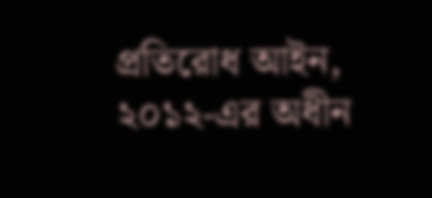প্রতিরোধ আইন, ২০১২-এর অধীন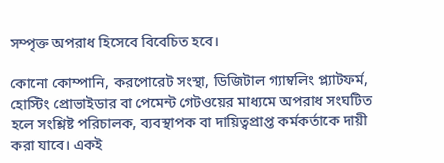সম্পৃক্ত অপরাধ হিসেবে বিবেচিত হবে।

কোনো কোম্পানি, করপোরেট সংস্থা, ডিজিটাল গ্যাম্বলিং প্ল্যাটফর্ম, হোস্টিং প্রোভাইডার বা পেমেন্ট গেটওয়ের মাধ্যমে অপরাধ সংঘটিত হলে সংশ্লিষ্ট পরিচালক, ব্যবস্থাপক বা দায়িত্বপ্রাপ্ত কর্মকর্তাকে দায়ী করা যাবে। একই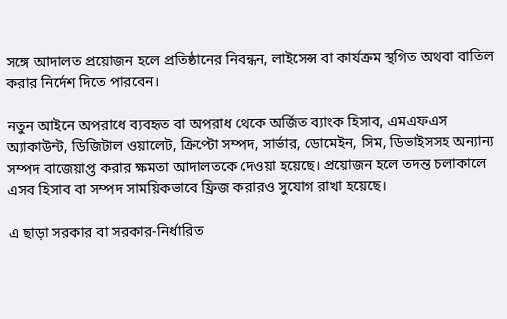সঙ্গে আদালত প্রয়োজন হলে প্রতিষ্ঠানের নিবন্ধন, লাইসেন্স বা কার্যক্রম স্থগিত অথবা বাতিল করার নির্দেশ দিতে পারবেন।

নতুন আইনে অপরাধে ব্যবহৃত বা অপরাধ থেকে অর্জিত ব্যাংক হিসাব, এমএফএস অ্যাকাউন্ট, ডিজিটাল ওয়ালেট, ক্রিপ্টো সম্পদ, সার্ভার, ডোমেইন, সিম, ডিভাইসসহ অন্যান্য সম্পদ বাজেয়াপ্ত করার ক্ষমতা আদালতকে দেওয়া হয়েছে। প্রয়োজন হলে তদন্ত চলাকালে এসব হিসাব বা সম্পদ সাময়িকভাবে ফ্রিজ করারও সুযোগ রাখা হয়েছে।

এ ছাড়া সরকার বা সরকার-নির্ধারিত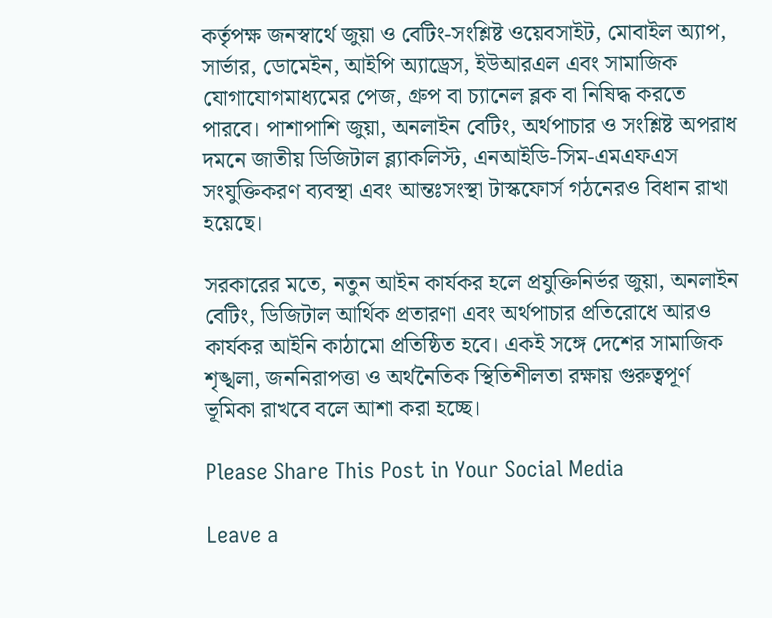কর্তৃপক্ষ জনস্বার্থে জুয়া ও বেটিং-সংশ্লিষ্ট ওয়েবসাইট, মোবাইল অ্যাপ, সার্ভার, ডোমেইন, আইপি অ্যাড্রেস, ইউআরএল এবং সামাজিক যোগাযোগমাধ্যমের পেজ, গ্রুপ বা চ্যানেল ব্লক বা নিষিদ্ধ করতে পারবে। পাশাপাশি জুয়া, অনলাইন বেটিং, অর্থপাচার ও সংশ্লিষ্ট অপরাধ দমনে জাতীয় ডিজিটাল ব্ল্যাকলিস্ট, এনআইডি-সিম-এমএফএস সংযুক্তিকরণ ব্যবস্থা এবং আন্তঃসংস্থা টাস্কফোর্স গঠনেরও বিধান রাখা হয়েছে।

সরকারের মতে, নতুন আইন কার্যকর হলে প্রযুক্তিনির্ভর জুয়া, অনলাইন বেটিং, ডিজিটাল আর্থিক প্রতারণা এবং অর্থপাচার প্রতিরোধে আরও কার্যকর আইনি কাঠামো প্রতিষ্ঠিত হবে। একই সঙ্গে দেশের সামাজিক শৃঙ্খলা, জননিরাপত্তা ও অর্থনৈতিক স্থিতিশীলতা রক্ষায় গুরুত্বপূর্ণ ভূমিকা রাখবে বলে আশা করা হচ্ছে।

Please Share This Post in Your Social Media

Leave a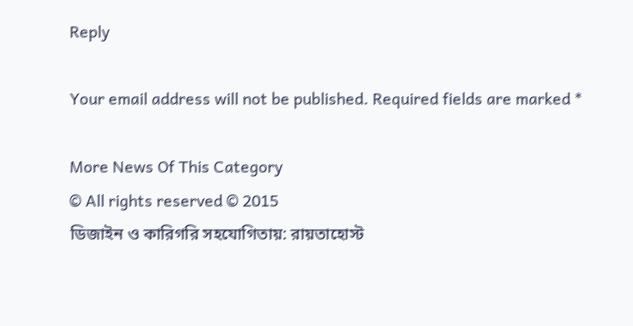Reply

Your email address will not be published. Required fields are marked *

More News Of This Category
© All rights reserved © 2015
ডিজাইন ও কারিগরি সহযোগিতায়: রায়তাহোস্ট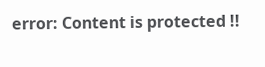error: Content is protected !!